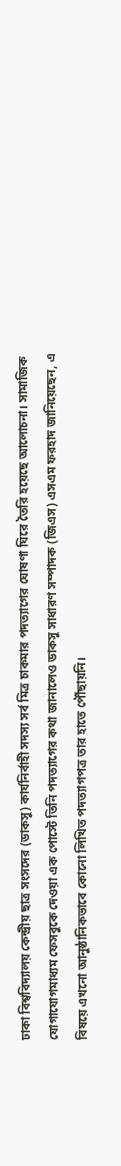ঢাকা বিশ্ববিদ্যালয় কেন্দ্রীয় ছাত্র সংসদের (ডাকসু) কার্যনির্বাহী সদস্য সর্ব মিত্র চাকমার পদত্যাগের ঘোষণা ঘিরে তৈরি হয়েছে আলোচনা। সামাজিক যোগাযোগমাধ্যম ফেসবুকে দেওয়া এক পোস্টে তিনি পদত্যাগের কথা জানালেও ডাকসু সাধারণ সম্পাদক (জিএস) এসএম ফরহাদ জানিয়েছেন, এ বিষয়ে এখনো আনুষ্ঠানিকভাবে কোনো লিখিত পদত্যাগপত্র তার হাতে পৌঁছায়নি।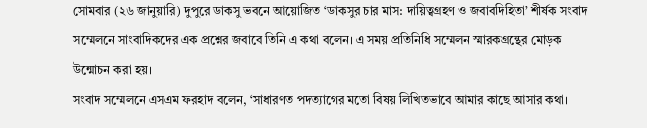সোমবার (২৬ জানুয়ারি) দুপুরে ডাকসু ভবনে আয়োজিত ‘ডাকসুর চার মাস: দায়িত্বগ্রহণ ও জবাবদিহিতা’ শীর্ষক সংবাদ সম্মেলনে সাংবাদিকদের এক প্রশ্নের জবাবে তিনি এ কথা বলেন। এ সময় প্রতিনিধি সম্মেলন স্মারকগ্রন্থের মোড়ক উন্মোচন করা হয়।
সংবাদ সম্মেলনে এসএম ফরহাদ বলেন, ‘সাধারণত পদত্যাগের মতো বিষয় লিখিতভাবে আমার কাছে আসার কথা।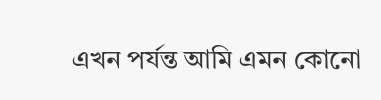এখন পর্যন্ত আমি এমন কোনো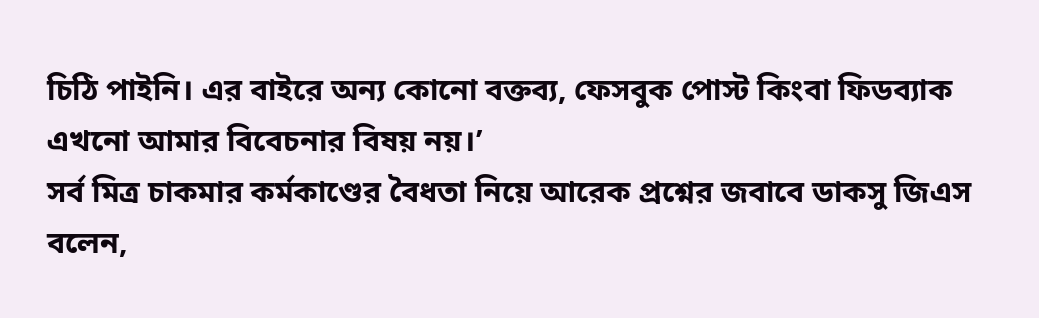চিঠি পাইনি। এর বাইরে অন্য কোনো বক্তব্য, ফেসবুক পোস্ট কিংবা ফিডব্যাক এখনো আমার বিবেচনার বিষয় নয়।’
সর্ব মিত্র চাকমার কর্মকাণ্ডের বৈধতা নিয়ে আরেক প্রশ্নের জবাবে ডাকসু জিএস বলেন,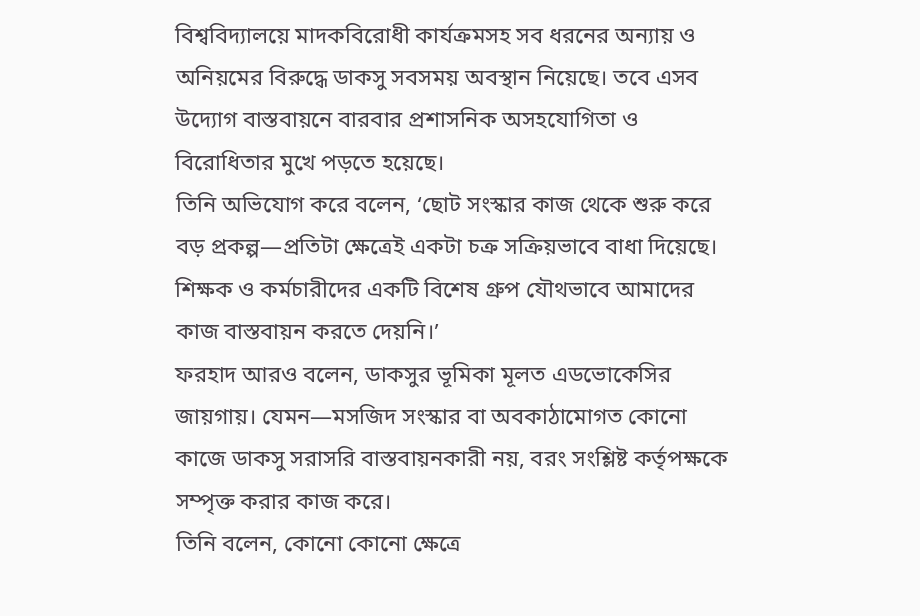বিশ্ববিদ্যালয়ে মাদকবিরোধী কার্যক্রমসহ সব ধরনের অন্যায় ও অনিয়মের বিরুদ্ধে ডাকসু সবসময় অবস্থান নিয়েছে। তবে এসব উদ্যোগ বাস্তবায়নে বারবার প্রশাসনিক অসহযোগিতা ও বিরোধিতার মুখে পড়তে হয়েছে।
তিনি অভিযোগ করে বলেন, ‘ছোট সংস্কার কাজ থেকে শুরু করে বড় প্রকল্প—প্রতিটা ক্ষেত্রেই একটা চক্র সক্রিয়ভাবে বাধা দিয়েছে। শিক্ষক ও কর্মচারীদের একটি বিশেষ গ্রুপ যৌথভাবে আমাদের কাজ বাস্তবায়ন করতে দেয়নি।’
ফরহাদ আরও বলেন, ডাকসুর ভূমিকা মূলত এডভোকেসির জায়গায়। যেমন—মসজিদ সংস্কার বা অবকাঠামোগত কোনো কাজে ডাকসু সরাসরি বাস্তবায়নকারী নয়, বরং সংশ্লিষ্ট কর্তৃপক্ষকে সম্পৃক্ত করার কাজ করে।
তিনি বলেন, কোনো কোনো ক্ষেত্রে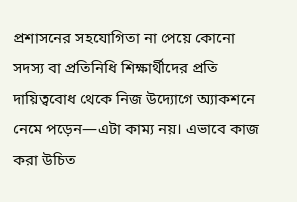প্রশাসনের সহযোগিতা না পেয়ে কোনো সদস্য বা প্রতিনিধি শিক্ষার্থীদের প্রতি দায়িত্ববোধ থেকে নিজ উদ্যোগে অ্যাকশনে নেমে পড়েন—এটা কাম্য নয়। এভাবে কাজ করা উচিত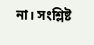না। সংশ্লিষ্ট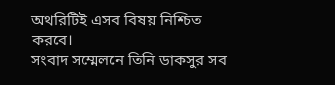অথরিটিই এসব বিষয় নিশ্চিত করবে।
সংবাদ সম্মেলনে তিনি ডাকসুর সব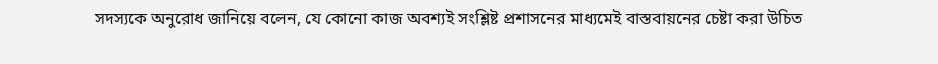সদস্যকে অনুরোধ জানিয়ে বলেন, যে কোনো কাজ অবশ্যই সংশ্লিষ্ট প্রশাসনের মাধ্যমেই বাস্তবায়নের চেষ্টা করা উচিত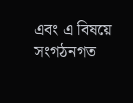এবং এ বিষয়ে সংগঠনগত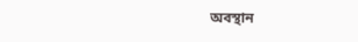অবস্থান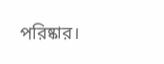পরিষ্কার।